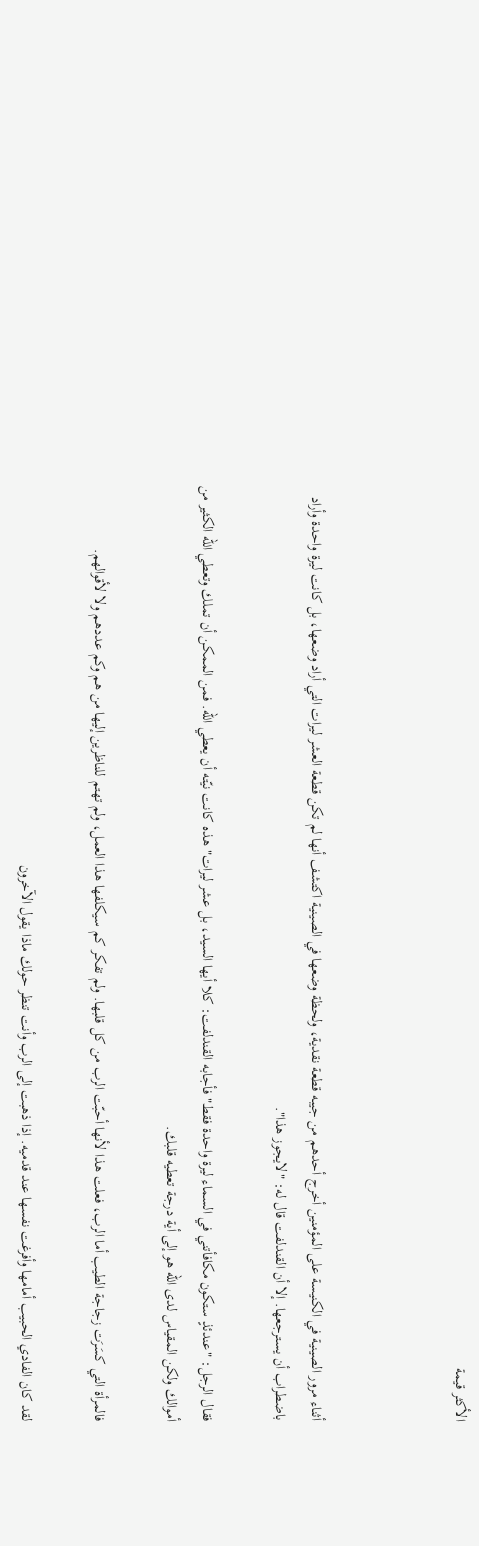الأكثر قيمة



أثناء مرور الصينية في الكنيسة على المؤمنين أخرج أحدهم من جيبه قطعة نقدية، ولحظة وضعها في الصينية اكتشف أنها لم تكن قطعة العشر ليرات التي أراد وضعها، بل كانت ليرة واحدة وأراد باضطراب أن يسترجعها. إلا أن القندلفت قال له: "لايجوز هذا".

فقال الرجل: "عندئذٍ ستكون مكافأتني في السماء ليرة واحدة فقط" فأجابه القندلفت: كلا أيها السيد، بل عشر ليرات" هذه كانت نيّته أن يعطي الله. فمن الممكن أن تملك وتعطي الله الكثير من أموالك ولكن المقياس لدى الله هو إلى أية درجة تعطيه قلبك.

فالمرأة التي كسَرَت زجاجة الطيب أما الرب، فعلت هذا لأنها أحبّت الرب من كل قلبها. ولم تفكر كم سيكلفها هذا العمل، ولم تهتم للناظرين إليها من هم وكم عددهم ولا لأقوالهم.

لقد كان الفادي الحبيب أمامها وأفرغت نفسها عند قدميه. إذا ذهبت إلى الرب وأنت تنظر حولك ماذا يقول الآخرون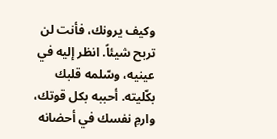وكيف يرونك، فأنت لن تربح شيئاً. انظر إليه في عينيه، وسّلمه قلبك بكّليته. أحببه بكل قوتك، وارمِ نفسك في أحضانه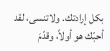بكل إرادتك. ولاتنسى، لقد أحبّك هو أولاً، وقدّمَ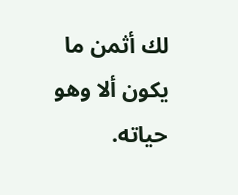لك أثمن ما يكون ألا وهو حياته.